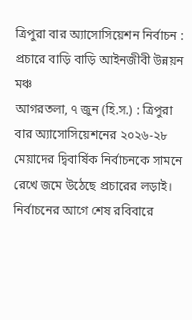ত্রিপুরা বার অ্যাসোসিয়েশন নির্বাচন : প্রচারে বাড়ি বাড়ি আইনজীবী উন্নয়ন মঞ্চ
আগরতলা, ৭ জুন (হি.স.) : ত্রিপুরা বার অ্যাসোসিয়েশনের ২০২৬-২৮ মেয়াদের দ্বিবার্ষিক নির্বাচনকে সামনে রেখে জমে উঠেছে প্রচারের লড়াই। নির্বাচনের আগে শেষ রবিবারে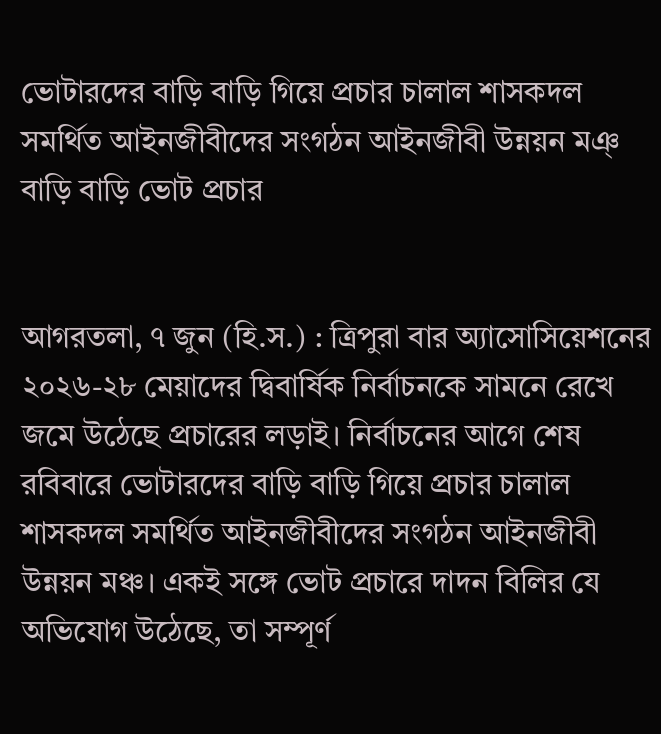ভোটারদের বাড়ি বাড়ি গিয়ে প্রচার চালাল শাসকদল সমর্থিত আইনজীবীদের সংগঠন আইনজীবী উন্নয়ন মঞ্
বাড়ি বাড়ি ভোট প্রচার


আগরতলা, ৭ জুন (হি.স.) : ত্রিপুরা বার অ্যাসোসিয়েশনের ২০২৬-২৮ মেয়াদের দ্বিবার্ষিক নির্বাচনকে সামনে রেখে জমে উঠেছে প্রচারের লড়াই। নির্বাচনের আগে শেষ রবিবারে ভোটারদের বাড়ি বাড়ি গিয়ে প্রচার চালাল শাসকদল সমর্থিত আইনজীবীদের সংগঠন আইনজীবী উন্নয়ন মঞ্চ। একই সঙ্গে ভোট প্রচারে দাদন বিলির যে অভিযোগ উঠেছে, তা সম্পূর্ণ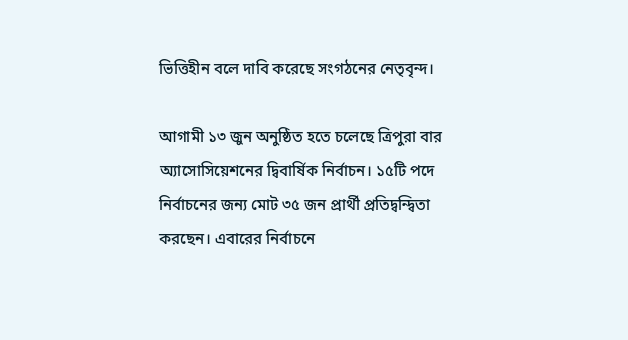ভিত্তিহীন বলে দাবি করেছে সংগঠনের নেতৃবৃন্দ।

আগামী ১৩ জুন অনুষ্ঠিত হতে চলেছে ত্রিপুরা বার অ্যাসোসিয়েশনের দ্বিবার্ষিক নির্বাচন। ১৫টি পদে নির্বাচনের জন্য মোট ৩৫ জন প্রার্থী প্রতিদ্বন্দ্বিতা করছেন। এবারের নির্বাচনে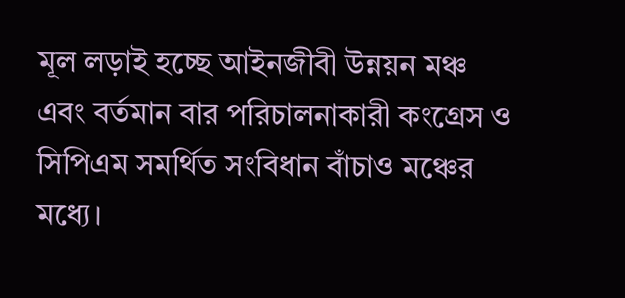মূল লড়াই হচ্ছে আইনজীবী উন্নয়ন মঞ্চ এবং বর্তমান বার পরিচালনাকারী কংগ্রেস ও সিপিএম সমর্থিত সংবিধান বাঁচাও মঞ্চের মধ্যে।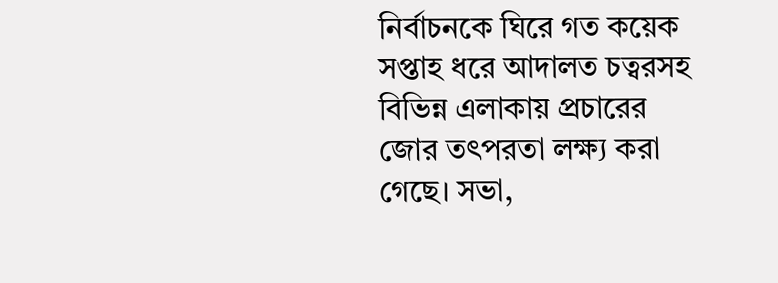নির্বাচনকে ঘিরে গত কয়েক সপ্তাহ ধরে আদালত চত্বরসহ বিভিন্ন এলাকায় প্রচারের জোর তৎপরতা লক্ষ্য করা গেছে। সভা,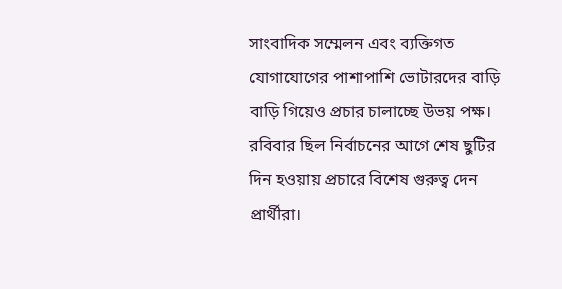সাংবাদিক সম্মেলন এবং ব্যক্তিগত যোগাযোগের পাশাপাশি ভোটারদের বাড়ি বাড়ি গিয়েও প্রচার চালাচ্ছে উভয় পক্ষ। রবিবার ছিল নির্বাচনের আগে শেষ ছুটির দিন হওয়ায় প্রচারে বিশেষ গুরুত্ব দেন প্রার্থীরা।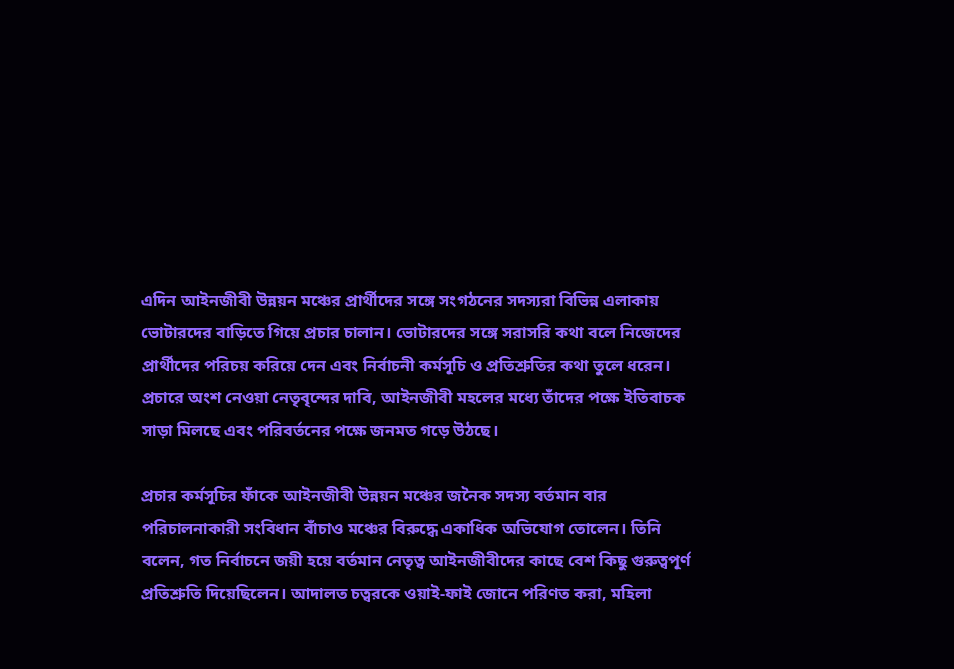এদিন আইনজীবী উন্নয়ন মঞ্চের প্রার্থীদের সঙ্গে সংগঠনের সদস্যরা বিভিন্ন এলাকায় ভোটারদের বাড়িতে গিয়ে প্রচার চালান। ভোটারদের সঙ্গে সরাসরি কথা বলে নিজেদের প্রার্থীদের পরিচয় করিয়ে দেন এবং নির্বাচনী কর্মসূচি ও প্রতিশ্রুতির কথা তুলে ধরেন। প্রচারে অংশ নেওয়া নেতৃবৃন্দের দাবি, আইনজীবী মহলের মধ্যে তাঁদের পক্ষে ইতিবাচক সাড়া মিলছে এবং পরিবর্তনের পক্ষে জনমত গড়ে উঠছে।

প্রচার কর্মসূচির ফাঁকে আইনজীবী উন্নয়ন মঞ্চের জনৈক সদস্য বর্তমান বার পরিচালনাকারী সংবিধান বাঁচাও মঞ্চের বিরুদ্ধে একাধিক অভিযোগ তোলেন। তিনি বলেন, গত নির্বাচনে জয়ী হয়ে বর্তমান নেতৃত্ব আইনজীবীদের কাছে বেশ কিছু গুরুত্বপূর্ণ প্রতিশ্রুতি দিয়েছিলেন। আদালত চত্বরকে ওয়াই-ফাই জোনে পরিণত করা, মহিলা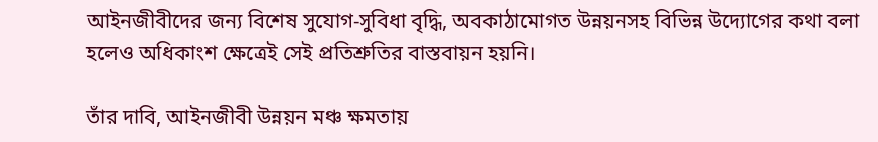আইনজীবীদের জন্য বিশেষ সুযোগ-সুবিধা বৃদ্ধি, অবকাঠামোগত উন্নয়নসহ বিভিন্ন উদ্যোগের কথা বলা হলেও অধিকাংশ ক্ষেত্রেই সেই প্রতিশ্রুতির বাস্তবায়ন হয়নি।

তাঁর দাবি, আইনজীবী উন্নয়ন মঞ্চ ক্ষমতায়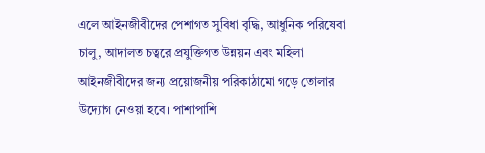এলে আইনজীবীদের পেশাগত সুবিধা বৃদ্ধি, আধুনিক পরিষেবা চালু, আদালত চত্বরে প্রযুক্তিগত উন্নয়ন এবং মহিলা আইনজীবীদের জন্য প্রয়োজনীয় পরিকাঠামো গড়ে তোলার উদ্যোগ নেওয়া হবে। পাশাপাশি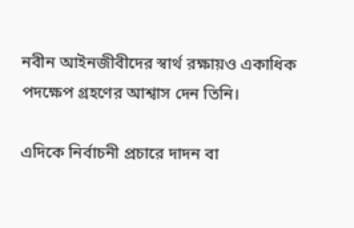নবীন আইনজীবীদের স্বার্থ রক্ষায়ও একাধিক পদক্ষেপ গ্রহণের আশ্বাস দেন তিনি।

এদিকে নির্বাচনী প্রচারে দাদন বা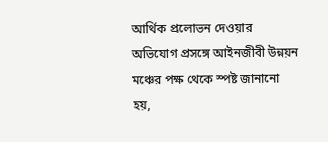আর্থিক প্রলোভন দেওয়ার অভিযোগ প্রসঙ্গে আইনজীবী উন্নয়ন মঞ্চের পক্ষ থেকে স্পষ্ট জানানো হয়,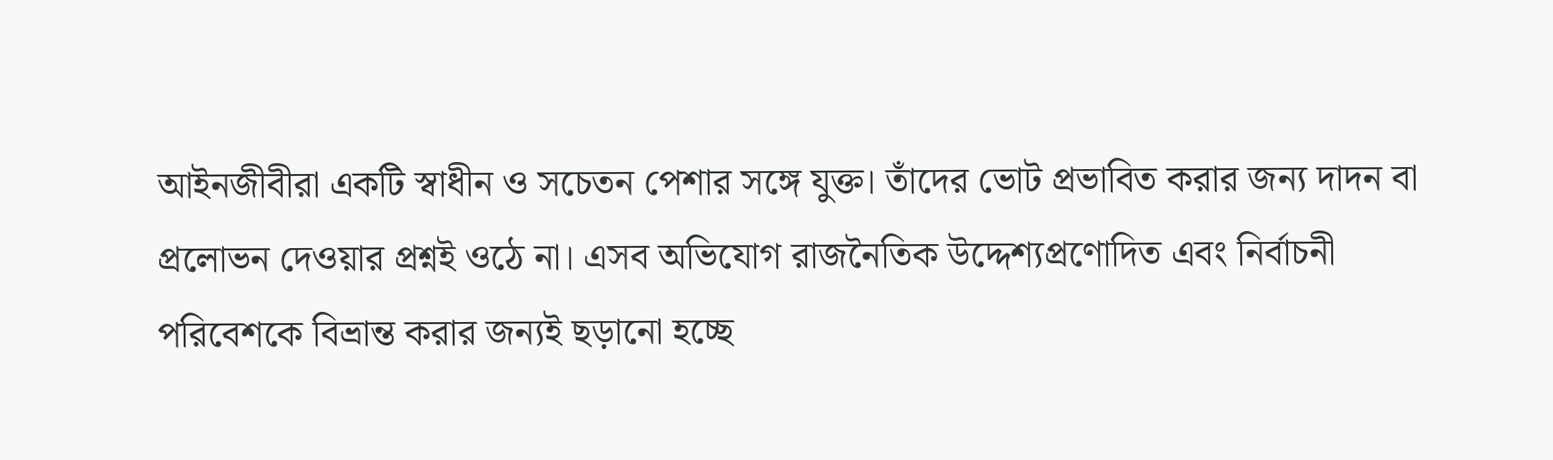আইনজীবীরা একটি স্বাধীন ও সচেতন পেশার সঙ্গে যুক্ত। তাঁদের ভোট প্রভাবিত করার জন্য দাদন বা প্রলোভন দেওয়ার প্রশ্নই ওঠে না। এসব অভিযোগ রাজনৈতিক উদ্দেশ্যপ্রণোদিত এবং নির্বাচনী পরিবেশকে বিভ্রান্ত করার জন্যই ছড়ানো হচ্ছে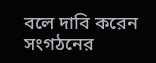বলে দাবি করেন সংগঠনের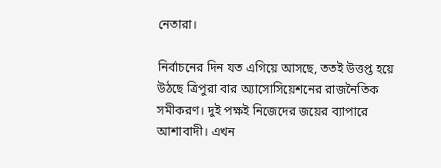নেতারা।

নির্বাচনের দিন যত এগিয়ে আসছে, ততই উত্তপ্ত হয়ে উঠছে ত্রিপুরা বার অ্যাসোসিয়েশনের রাজনৈতিক সমীকরণ। দুই পক্ষই নিজেদের জয়ের ব্যাপারে আশাবাদী। এখন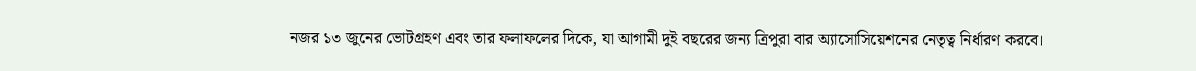নজর ১৩ জুনের ভোটগ্রহণ এবং তার ফলাফলের দিকে, যা আগামী দুই বছরের জন্য ত্রিপুরা বার অ্যাসোসিয়েশনের নেতৃত্ব নির্ধারণ করবে।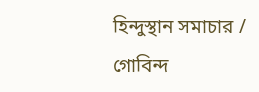হিন্দুস্থান সমাচার / গোবিন্দ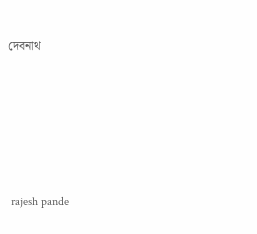দেবনাথ






 rajesh pande